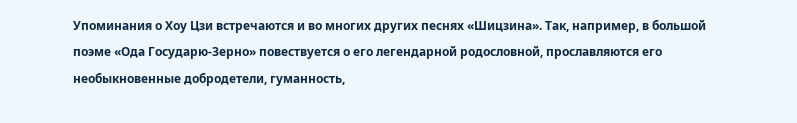Упоминания о Хоу Цзи встречаются и во многих других песнях «Шицзина». Так, например, в большой поэме «Ода Государю-Зерно» повествуется о его легендарной родословной, прославляются его необыкновенные добродетели, гуманность,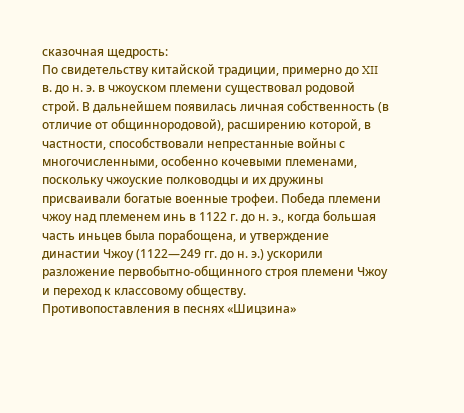сказочная щедрость:
По свидетельству китайской традиции, примерно до XII в. до н. э. в чжоуском племени существовал родовой строй. В дальнейшем появилась личная собственность (в отличие от общиннородовой), расширению которой, в частности, способствовали непрестанные войны с многочисленными, особенно кочевыми племенами, поскольку чжоуские полководцы и их дружины присваивали богатые военные трофеи. Победа племени чжоу над племенем инь в 1122 г. до н. э., когда большая часть иньцев была порабощена, и утверждение династии Чжоу (1122—249 гг. до н. э.) ускорили разложение первобытно-общинного строя племени Чжоу и переход к классовому обществу.
Противопоставления в песнях «Шицзина»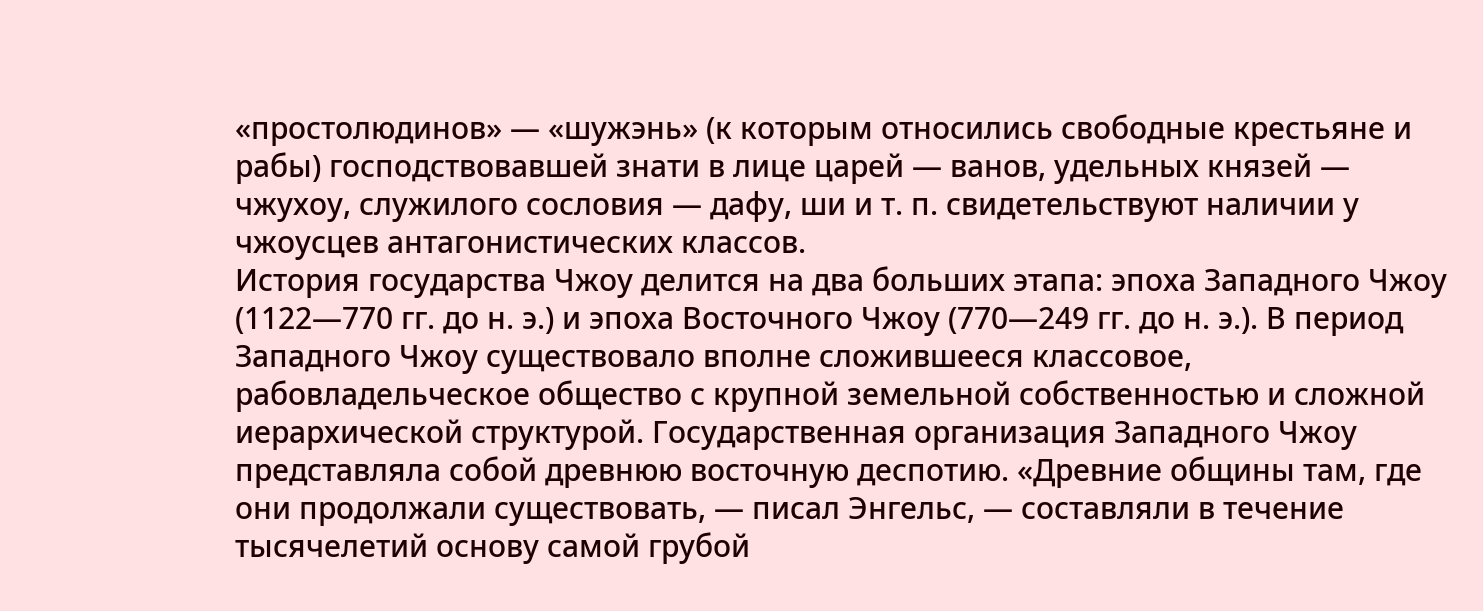«простолюдинов» — «шужэнь» (к которым относились свободные крестьяне и рабы) господствовавшей знати в лице царей — ванов, удельных князей — чжухоу, служилого сословия — дафу, ши и т. п. свидетельствуют наличии у чжоусцев антагонистических классов.
История государства Чжоу делится на два больших этапа: эпоха Западного Чжоу (1122—770 гг. до н. э.) и эпоха Восточного Чжоу (770—249 гг. до н. э.). В период Западного Чжоу существовало вполне сложившееся классовое, рабовладельческое общество с крупной земельной собственностью и сложной иерархической структурой. Государственная организация Западного Чжоу представляла собой древнюю восточную деспотию. «Древние общины там, где они продолжали существовать, — писал Энгельс, — составляли в течение тысячелетий основу самой грубой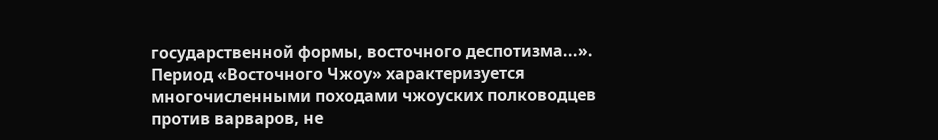государственной формы, восточного деспотизма...».
Период «Восточного Чжоу» характеризуется многочисленными походами чжоуских полководцев против варваров, не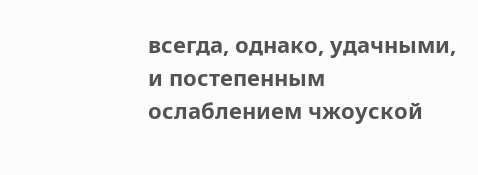всегда, однако, удачными, и постепенным ослаблением чжоуской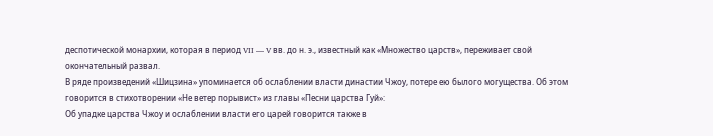деспотической монархии, которая в период VII — V вв. до н. э., известный как «Множество царств», переживает свой окончательный развал.
В ряде произведений «Шицзина» упоминается об ослаблении власти династии Чжоу, потере ею былого могущества. Об этом говорится в стихотворении «Не ветер порывист» из главы «Песни царства Гуй»:
Об упадке царства Чжоу и ослаблении власти его царей говорится также в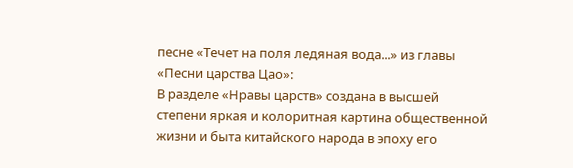песне «Течет на поля ледяная вода...» из главы «Песни царства Цао»:
В разделе «Нравы царств» создана в высшей степени яркая и колоритная картина общественной жизни и быта китайского народа в эпоху его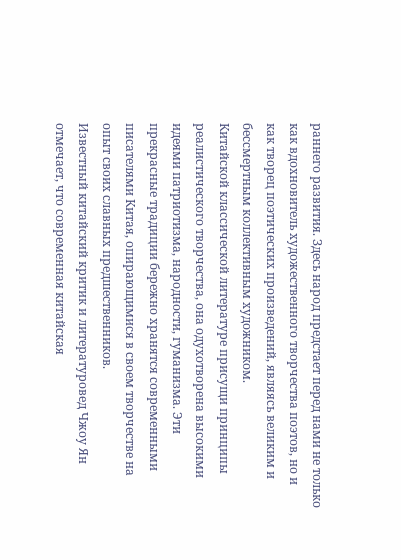раннего развития. Здесь народ предстает перед нами не только как вдохновитель художественного творчества поэтов, но и как творец поэтических произведений, являясь великим и бессмертным коллективным художником.
Китайской классической литературе присущи принципы реалистического творчества, она одухотворена высокими идеями патриотизма, народности, гуманизма. Эти прекрасные традиции бережно хранятся современными писателями Китая, опирающимися в своем творчестве на опыт своих славных предшественников.
Известный китайский критик и литературовед Чжоу Ян отмечает, что современная китайская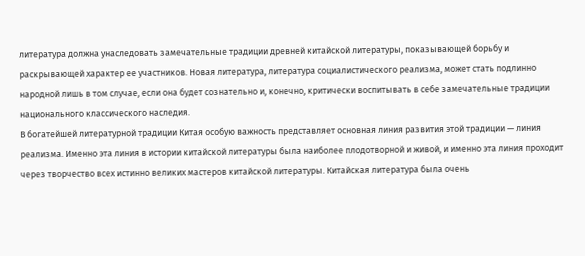литература должна унаследовать замечательные традиции древней китайской литературы, показывающей борьбу и раскрывающей характер ее участников. Новая литература, литература социалистического реализма, может стать подлинно народной лишь в том случае, если она будет сознательно и, конечно, критически воспитывать в себе замечательные традиции национального классического наследия.
В богатейшей литературной традиции Китая особую важность представляет основная линия развития этой традиции — линия реализма. Именно эта линия в истории китайской литературы была наиболее плодотворной и живой, и именно эта линия проходит через творчество всех истинно великих мастеров китайской литературы. Китайская литература была очень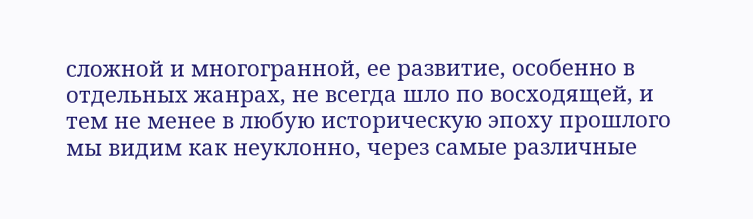сложной и многогранной, ее развитие, особенно в отдельных жанрах, не всегда шло по восходящей, и тем не менее в любую историческую эпоху прошлого мы видим как неуклонно, через самые различные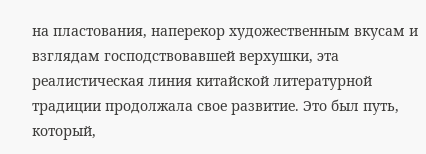на пластования, наперекор художественным вкусам и взглядам господствовавшей верхушки, эта реалистическая линия китайской литературной традиции продолжала свое развитие. Это был путь, который,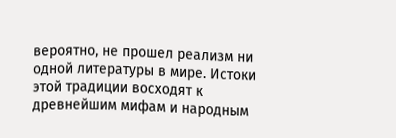вероятно, не прошел реализм ни одной литературы в мире. Истоки этой традиции восходят к древнейшим мифам и народным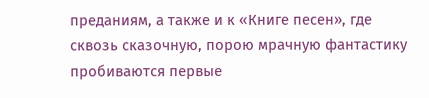преданиям, а также и к «Книге песен», где сквозь сказочную, порою мрачную фантастику пробиваются первые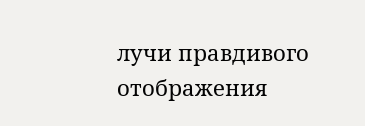лучи правдивого отображения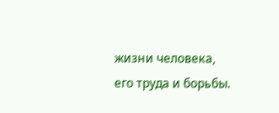жизни человека, его труда и борьбы.